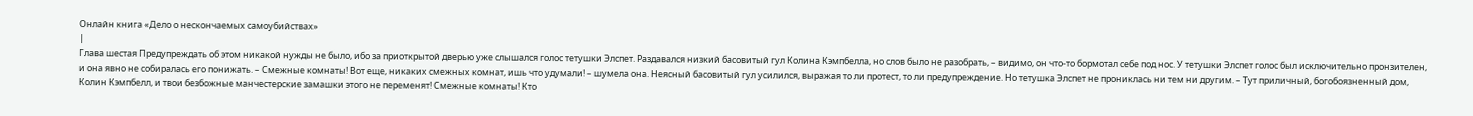Онлайн книга «Дело о нескончаемых самоубийствах»
|
Глава шестая Предупреждать об этом никакой нужды не было, ибо за приоткрытой дверью уже слышался голос тетушки Элспет. Раздавался низкий басовитый гул Колина Кэмпбелла, но слов было не разобрать, – видимо, он что-то бормотал себе под нос. У тетушки Элспет голос был исключительно пронзителен, и она явно не собиралась его понижать. – Смежные комнаты! Вот еще, никаких смежных комнат, ишь что удумали! – шумела она. Неясный басовитый гул усилился, выражая то ли протест, то ли предупреждение. Но тетушка Элспет не прониклась ни тем ни другим. – Тут приличный, богобоязненный дом, Колин Кэмпбелл, и твои безбожные манчестерские замашки этого не переменят! Смежные комнаты! Кто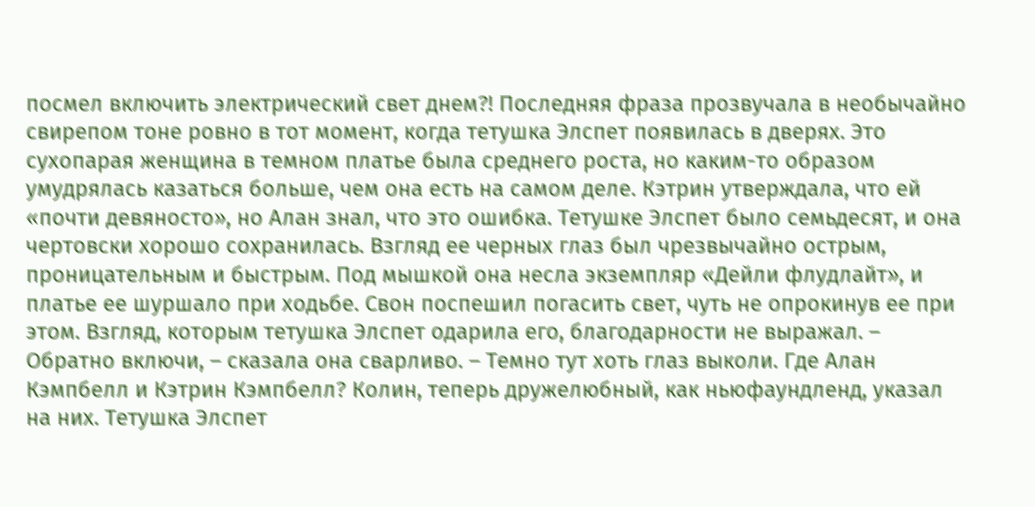посмел включить электрический свет днем?! Последняя фраза прозвучала в необычайно свирепом тоне ровно в тот момент, когда тетушка Элспет появилась в дверях. Это сухопарая женщина в темном платье была среднего роста, но каким-то образом умудрялась казаться больше, чем она есть на самом деле. Кэтрин утверждала, что ей «почти девяносто», но Алан знал, что это ошибка. Тетушке Элспет было семьдесят, и она чертовски хорошо сохранилась. Взгляд ее черных глаз был чрезвычайно острым, проницательным и быстрым. Под мышкой она несла экземпляр «Дейли флудлайт», и платье ее шуршало при ходьбе. Свон поспешил погасить свет, чуть не опрокинув ее при этом. Взгляд, которым тетушка Элспет одарила его, благодарности не выражал. – Обратно включи, – сказала она сварливо. – Темно тут хоть глаз выколи. Где Алан Кэмпбелл и Кэтрин Кэмпбелл? Колин, теперь дружелюбный, как ньюфаундленд, указал на них. Тетушка Элспет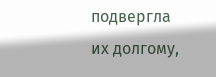подвергла их долгому,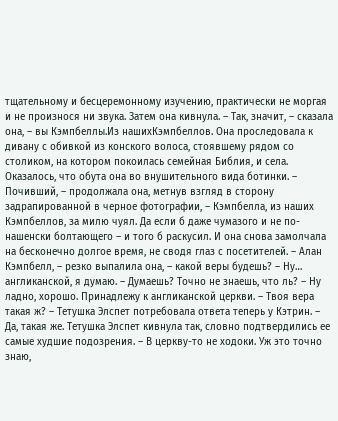тщательному и бесцеремонному изучению, практически не моргая и не произнося ни звука. Затем она кивнула. – Так, значит, – сказала она, – вы Кэмпбеллы.Из нашихКэмпбеллов. Она проследовала к дивану с обивкой из конского волоса, стоявшему рядом со столиком, на котором покоилась семейная Библия, и села. Оказалось, что обута она во внушительного вида ботинки. – Почивший, – продолжала она, метнув взгляд в сторону задрапированной в черное фотографии, – Кэмпбелла, из наших Кэмпбеллов, за милю чуял. Да если б даже чумазого и не по-нашенски болтающего – и того б раскусил. И она снова замолчала на бесконечно долгое время, не сводя глаз с посетителей. – Алан Кэмпбелл, – резко выпалила она, – какой веры будешь? – Ну… англиканской, я думаю. – Думаешь? Точно не знаешь, что ль? – Ну ладно, хорошо. Принадлежу к англиканской церкви. – Твоя вера такая ж? – Тетушка Элспет потребовала ответа теперь у Кэтрин. – Да, такая же. Тетушка Элспет кивнула так, словно подтвердились ее самые худшие подозрения. – В церкву-то не ходоки. Уж это точно знаю,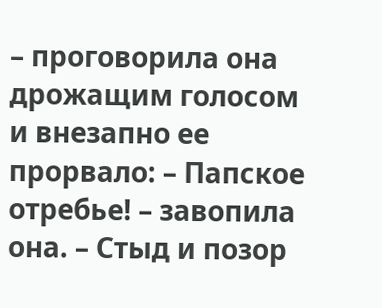– проговорила она дрожащим голосом и внезапно ее прорвало: – Папское отребье! – завопила она. – Стыд и позор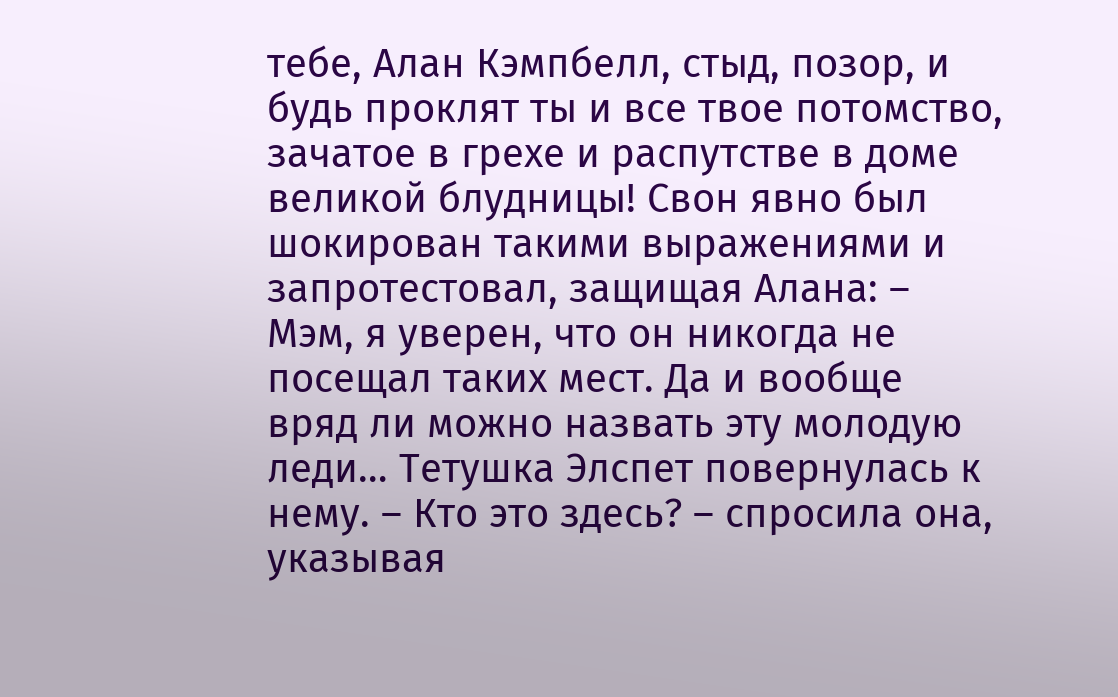тебе, Алан Кэмпбелл, стыд, позор, и будь проклят ты и все твое потомство, зачатое в грехе и распутстве в доме великой блудницы! Свон явно был шокирован такими выражениями и запротестовал, защищая Алана: – Мэм, я уверен, что он никогда не посещал таких мест. Да и вообще вряд ли можно назвать эту молодую леди… Тетушка Элспет повернулась к нему. – Кто это здесь? – спросила она, указывая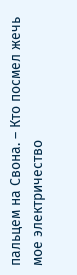пальцем на Свона. – Кто посмел жечь мое электричество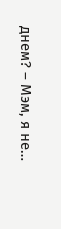днем? – Мэм, я не…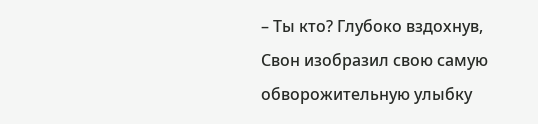– Ты кто? Глубоко вздохнув, Свон изобразил свою самую обворожительную улыбку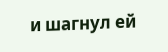и шагнул ей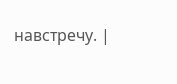навстречу. |